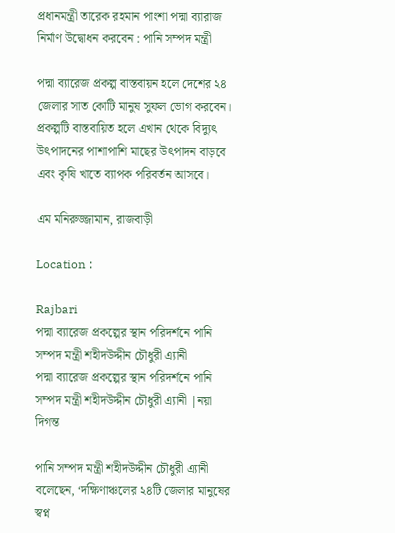প্রধানমন্ত্রী তারেক রহমান পাংশা পদ্মা ব্যারাজ নির্মাণ উদ্বোধন করবেন : পানি সম্পদ মন্ত্রী

পদ্মা ব্যারেজ প্রকল্প বাস্তবায়ন হলে দেশের ২৪ জেলার সাত কোটি মানুষ সুফল ভোগ করবেন। প্রকল্পটি বাস্তবায়িত হলে এখান থেকে বিদ্যুৎ উৎপাদনের পাশাপাশি মাছের উৎপাদন বাড়বে এবং কৃষি খাতে ব্যাপক পরিবর্তন আসবে।

এম মনিরুজ্জামান, রাজবাড়ী

Location :

Rajbari
পদ্মা ব্যারেজ প্রকল্পের স্থান পরিদর্শনে পানি সম্পদ মন্ত্রী শহীদউদ্দীন চৌধুরী এ্যানী
পদ্মা ব্যারেজ প্রকল্পের স্থান পরিদর্শনে পানি সম্পদ মন্ত্রী শহীদউদ্দীন চৌধুরী এ্যানী |নয়া দিগন্ত

পানি সম্পদ মন্ত্রী শহীদউদ্দীন চৌধুরী এ্যানী বলেছেন, ‘দক্ষিণাঞ্চলের ২৪টি জেলার মানুষের স্বপ্ন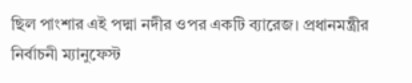ছিল পাংশার এই পদ্মা নদীর ওপর একটি ব্যারেজ। প্রধানমন্ত্রীর নির্বাচনী ম্যানুফেস্ট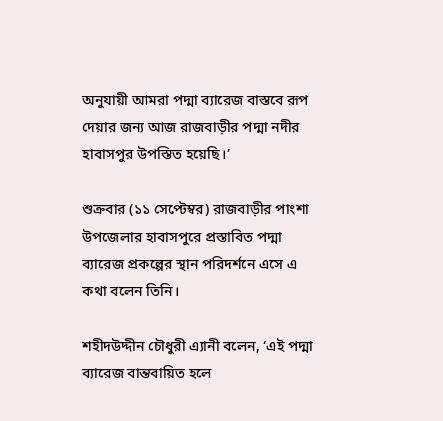অনুযায়ী আমরা পদ্মা ব্যারেজ বাস্তবে রূপ দেয়ার জন্য আজ রাজবাড়ীর পদ্মা নদীর হাবাসপুর উপস্তিত হয়েছি।’

শুক্রবার (১১ সেপ্টেম্বর) রাজবাড়ীর পাংশা উপজেলার হাবাসপুরে প্রস্তাবিত পদ্মা ব্যারেজ প্রকল্পের স্থান পরিদর্শনে এসে এ কথা বলেন তিনি।

শহীদউদ্দীন চৌধুরী এ্যানী বলেন, ‘এই পদ্মা ব্যারেজ বান্তবায়িত হলে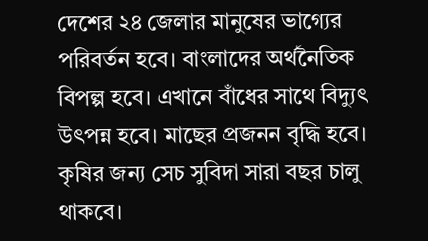দেশের ২৪ জেলার মানুষের ভাগ্যের পরিবর্তন হবে। বাংলাদের অর্থনৈতিক বিপল্প হবে। এখানে বাঁধের সাথে বিদ্যুৎ উৎপন্ন হবে। মাছের প্রজনন বৃদ্ধি হবে। কৃষির জন্য সেচ সুবিদা সারা বছর চালু থাকবে।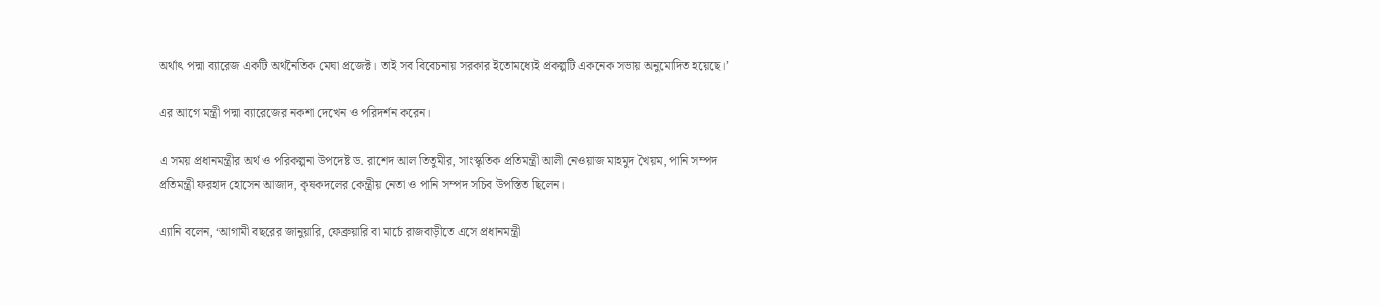অর্থাৎ পদ্মা ব্যারেজ একটি অর্থনৈতিক মেঘা প্রজেক্ট। তাই সব বিবেচনায় সরকার ইতোমধ্যেই প্রকল্পটি একনেক সভায় অনুমোদিত হয়েছে।’

এর আগে মন্ত্রী পদ্মা ব্যারেজের নকশা দেখেন ও পরিদর্শন করেন।

এ সময় প্রধানমন্ত্রীর অর্থ ও পরিকল্পনা উপদেষ্ট ড. রাশেদ আল তিতুমীর, সাংস্কৃতিক প্রতিমন্ত্রী আলী নেওয়াজ মাহমুদ খৈয়ম, পানি সম্পদ প্রতিমন্ত্রী ফরহাদ হোসেন আজাদ, কৃষকদলের কেন্ত্রীয় নেতা ও পানি সম্পদ সচিব উপস্তিত ছিলেন।

এ্যানি বলেন, ‘আগামী বছরের জানুয়ারি, ফেব্রুয়ারি বা মার্চে রাজবাড়ীতে এসে প্রধানমন্ত্রী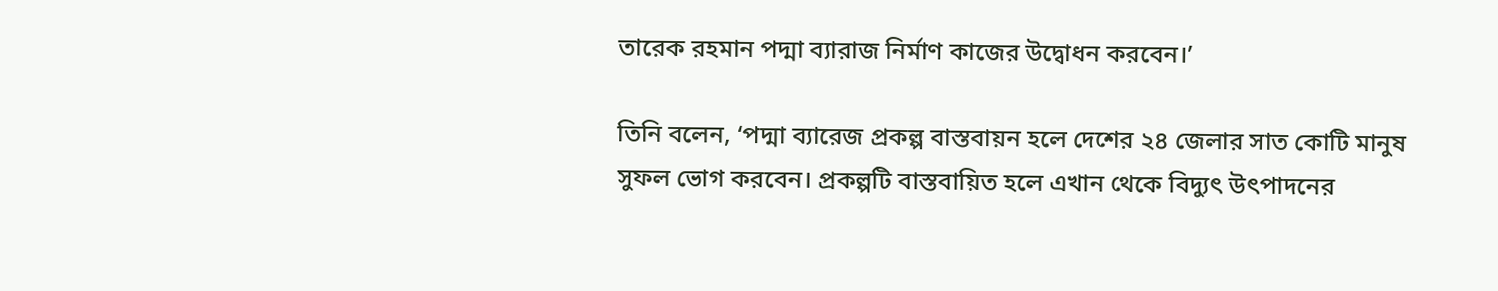তারেক রহমান পদ্মা ব্যারাজ নির্মাণ কাজের উদ্বোধন করবেন।’

তিনি বলেন, ‘পদ্মা ব্যারেজ প্রকল্প বাস্তবায়ন হলে দেশের ২৪ জেলার সাত কোটি মানুষ সুফল ভোগ করবেন। প্রকল্পটি বাস্তবায়িত হলে এখান থেকে বিদ্যুৎ উৎপাদনের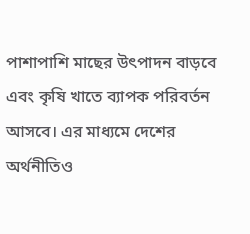পাশাপাশি মাছের উৎপাদন বাড়বে এবং কৃষি খাতে ব্যাপক পরিবর্তন আসবে। এর মাধ্যমে দেশের অর্থনীতিও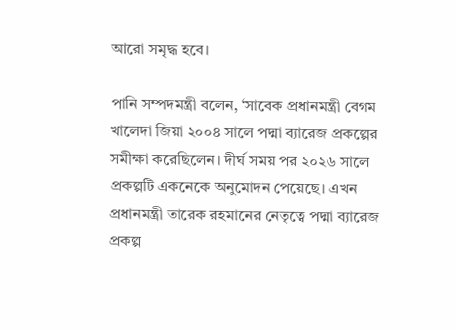আরো সমৃদ্ধ হবে।

পানি সম্পদমন্ত্রী বলেন, ‘সাবেক প্রধানমন্ত্রী বেগম খালেদা জিয়া ২০০৪ সালে পদ্মা ব্যারেজ প্রকল্পের সমীক্ষা করেছিলেন। দীর্ঘ সময় পর ২০২৬ সালে প্রকল্পটি একনেকে অনুমোদন পেয়েছে। এখন প্রধানমন্ত্রী তারেক রহমানের নেতৃত্বে পদ্মা ব্যারেজ প্রকল্প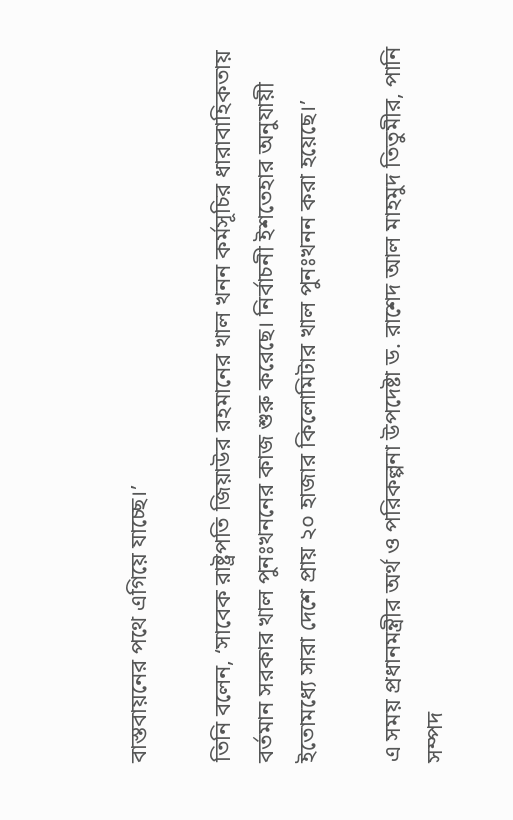বাস্তবায়নের পথে এগিয়ে যাচ্ছে।’

তিনি বলেন, ‘সাবেক রাষ্ট্রপতি জিয়াউর রহমানের খাল খনন কর্মসূচির ধারাবাহিকতায় বর্তমান সরকার খাল পুনঃখননের কাজ শুরু করেছে। নির্বাচনী ইশতেহার অনুযায়ী ইতোমধ্যে সারা দেশে প্রায় ২০ হাজার কিলোমিটার খাল পুনঃখনন করা হয়েছে।’

এ সময় প্রধানমন্ত্রীর অর্থ ও পরিকল্পনা উপদেষ্টা ড. রাশেদ আল মাহমুদ তিতুমীর, পানি সম্পদ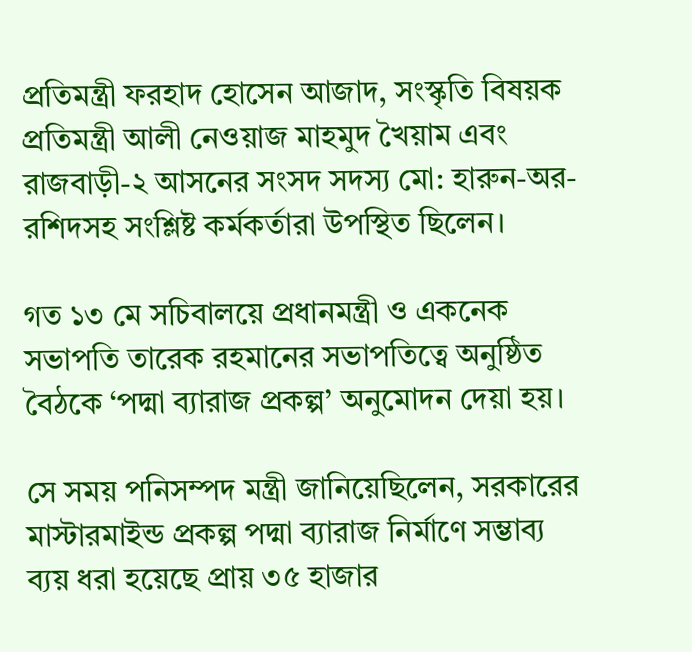প্রতিমন্ত্রী ফরহাদ হোসেন আজাদ, সংস্কৃতি বিষয়ক প্রতিমন্ত্রী আলী নেওয়াজ মাহমুদ খৈয়াম এবং রাজবাড়ী-২ আসনের সংসদ সদস্য মো: হারুন-অর-রশিদসহ সংশ্লিষ্ট কর্মকর্তারা উপস্থিত ছিলেন।

গত ১৩ মে সচিবালয়ে প্রধানমন্ত্রী ও একনেক সভাপতি তারেক রহমানের সভাপতিত্বে অনুষ্ঠিত বৈঠকে ‘পদ্মা ব্যারাজ প্রকল্প’ অনুমোদন দেয়া হয়।

সে সময় পনিসম্পদ মন্ত্রী জানিয়েছিলেন, সরকারের মাস্টারমাইন্ড প্রকল্প পদ্মা ব্যারাজ নির্মাণে সম্ভাব্য ব্যয় ধরা হয়েছে প্রায় ৩৫ হাজার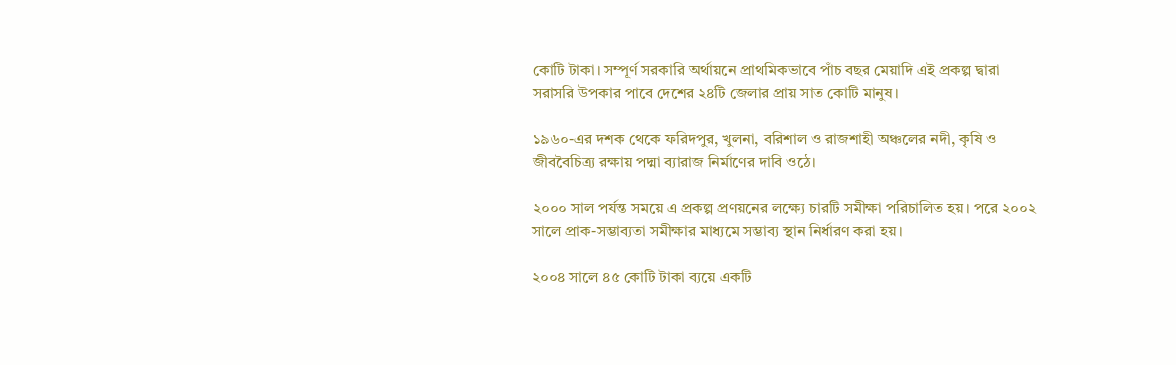কোটি টাকা। সম্পূর্ণ সরকারি অর্থায়নে প্রাথমিকভাবে পাঁচ বছর মেয়াদি এই প্রকল্প দ্বারা সরাসরি উপকার পাবে দেশের ২৪টি জেলার প্রায় সাত কোটি মানুষ।

১৯৬০-এর দশক থেকে ফরিদপুর, খুলনা, বরিশাল ও রাজশাহী অঞ্চলের নদী, কৃষি ও জীববৈচিত্র্য রক্ষায় পদ্মা ব্যারাজ নির্মাণের দাবি ওঠে।

২০০০ সাল পর্যন্ত সময়ে এ প্রকল্প প্রণয়নের লক্ষ্যে চারটি সমীক্ষা পরিচালিত হয়। পরে ২০০২ সালে প্রাক-সম্ভাব্যতা সমীক্ষার মাধ্যমে সম্ভাব্য স্থান নির্ধারণ করা হয়।

২০০৪ সালে ৪৫ কোটি টাকা ব্যয়ে একটি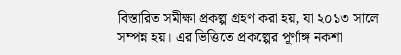বিস্তারিত সমীক্ষা প্রকল্প গ্রহণ করা হয়, যা ২০১৩ সালে সম্পন্ন হয়। এর ভিত্তিতে প্রকল্পের পূর্ণাঙ্গ নকশা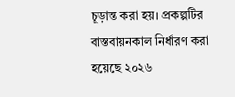চূড়ান্ত করা হয়। প্রকল্পটির বাস্তবায়নকাল নির্ধারণ করা হয়েছে ২০২৬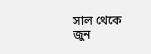সাল থেকে জুন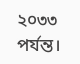২০৩৩ পর্যন্ত।